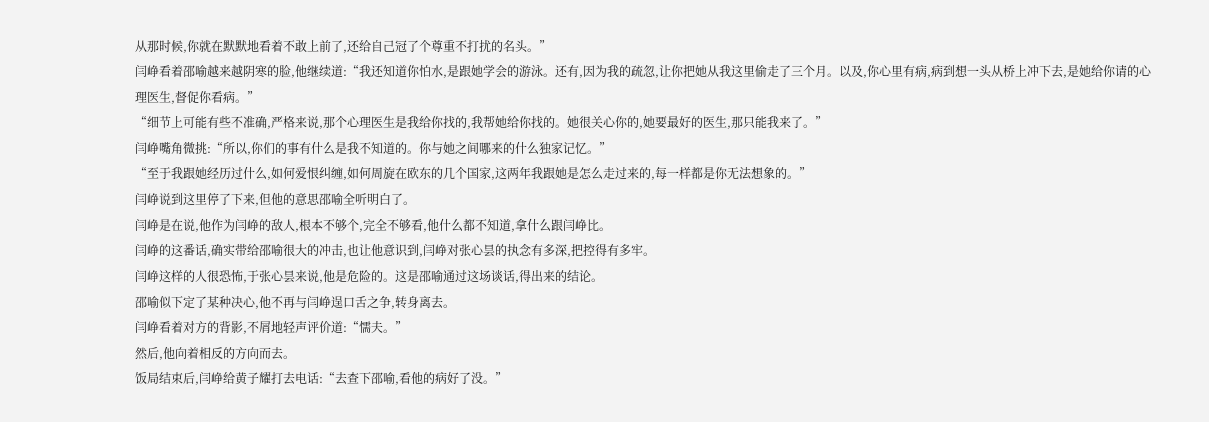从那时候,你就在默默地看着不敢上前了,还给自己冠了个尊重不打扰的名头。”
闫峥看着邵喻越来越阴寒的脸,他继续道:“我还知道你怕水,是跟她学会的游泳。还有,因为我的疏忽,让你把她从我这里偷走了三个月。以及,你心里有病,病到想一头从桥上冲下去,是她给你请的心理医生,督促你看病。”
“细节上可能有些不准确,严格来说,那个心理医生是我给你找的,我帮她给你找的。她很关心你的,她要最好的医生,那只能我来了。”
闫峥嘴角微挑:“所以,你们的事有什么是我不知道的。你与她之间哪来的什么独家记忆。”
“至于我跟她经历过什么,如何爱恨纠缠,如何周旋在欧东的几个国家,这两年我跟她是怎么走过来的,每一样都是你无法想象的。”
闫峥说到这里停了下来,但他的意思邵喻全听明白了。
闫峥是在说,他作为闫峥的敌人,根本不够个,完全不够看,他什么都不知道,拿什么跟闫峥比。
闫峥的这番话,确实带给邵喻很大的冲击,也让他意识到,闫峥对张心昙的执念有多深,把控得有多牢。
闫峥这样的人很恐怖,于张心昙来说,他是危险的。这是邵喻通过这场谈话,得出来的结论。
邵喻似下定了某种决心,他不再与闫峥逞口舌之争,转身离去。
闫峥看着对方的背影,不屑地轻声评价道:“懦夫。”
然后,他向着相反的方向而去。
饭局结束后,闫峥给黄子耀打去电话:“去查下邵喻,看他的病好了没。”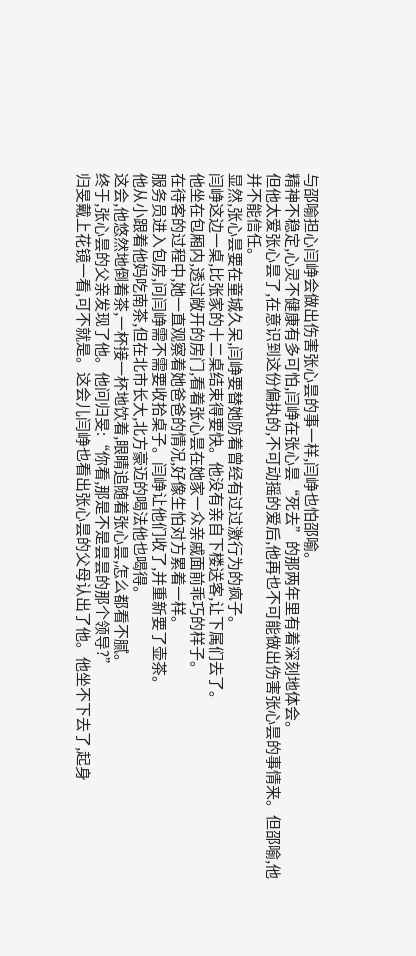与邵喻担心闫峥会做出伤害张心昙的事一样,闫峥也怕邵喻。
精神不稳定,心灵不健康有多可怕,闫峥在张心昙“死去”的那两年里有着深刻地体会。
但他太爱张心昙了,在意识到这份偏执的,不可动摇的爱后,他再也不可能做出伤害张心昙的事情来。但邵喻,他并不能信任。
显然,张心昙要在童城久呆,闫峥要替她防着曾经有过过激行为的疯子。
闫峥这边一桌,比张家的十二桌结束得要快。他没有亲自下楼送客,让下属们去了。
他坐在包厢内,透过敞开的房门,看着张心昙在她家一众亲戚面前乖巧的样子。
在待客的过程中,她一直观察着她爸爸的情况,好像生怕对方累着一样。
服务员进入包房,问闫峥需不需要收拾桌子。闫峥让他们收了,并重新要了壶茶。
他从小跟着他妈吃南茶,但在北市长大,北方豪迈的喝法他也喝得。
这会,他悠然地倒着茶,一杯接一杯地饮着,眼睛追随着张心昙,怎么都看不腻。
终于,张心昙的父亲发现了他。他问归旻:“你看,那是不是昙昙的那个领导?”
归旻戴上花镜一看,可不就是。这会儿闫峥也看出张心昙的父母认出了他。他坐不下去了,起身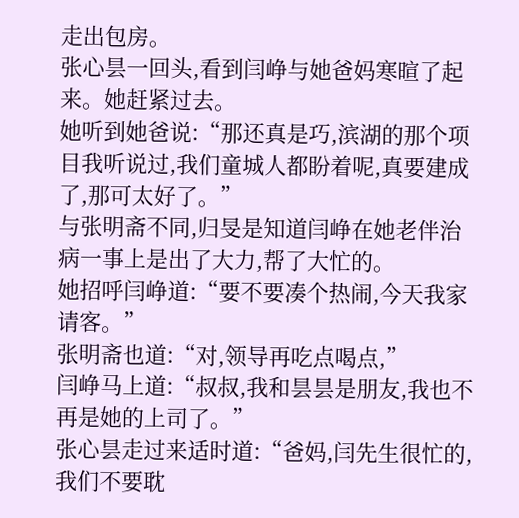走出包房。
张心昙一回头,看到闫峥与她爸妈寒暄了起来。她赶紧过去。
她听到她爸说:“那还真是巧,滨湖的那个项目我听说过,我们童城人都盼着呢,真要建成了,那可太好了。”
与张明斋不同,归旻是知道闫峥在她老伴治病一事上是出了大力,帮了大忙的。
她招呼闫峥道:“要不要凑个热闹,今天我家请客。”
张明斋也道:“对,领导再吃点喝点,”
闫峥马上道:“叔叔,我和昙昙是朋友,我也不再是她的上司了。”
张心昙走过来适时道:“爸妈,闫先生很忙的,我们不要耽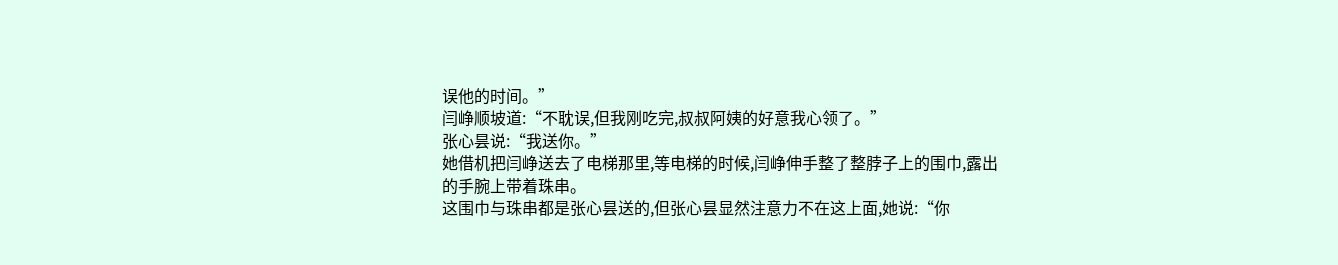误他的时间。”
闫峥顺坡道:“不耽误,但我刚吃完,叔叔阿姨的好意我心领了。”
张心昙说:“我送你。”
她借机把闫峥送去了电梯那里,等电梯的时候,闫峥伸手整了整脖子上的围巾,露出的手腕上带着珠串。
这围巾与珠串都是张心昙送的,但张心昙显然注意力不在这上面,她说:“你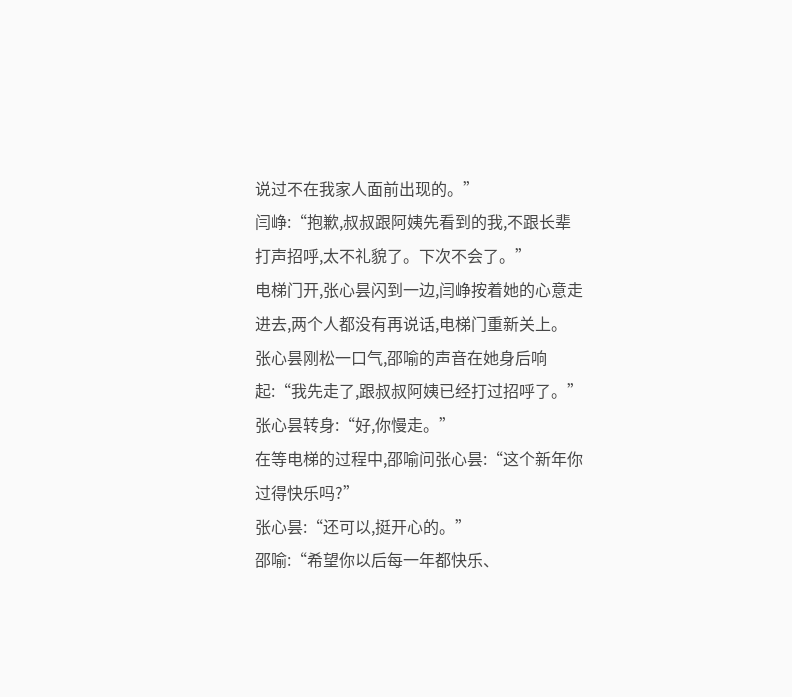说过不在我家人面前出现的。”
闫峥:“抱歉,叔叔跟阿姨先看到的我,不跟长辈打声招呼,太不礼貌了。下次不会了。”
电梯门开,张心昙闪到一边,闫峥按着她的心意走进去,两个人都没有再说话,电梯门重新关上。
张心昙刚松一口气,邵喻的声音在她身后响起:“我先走了,跟叔叔阿姨已经打过招呼了。”
张心昙转身:“好,你慢走。”
在等电梯的过程中,邵喻问张心昙:“这个新年你过得快乐吗?”
张心昙:“还可以,挺开心的。”
邵喻:“希望你以后每一年都快乐、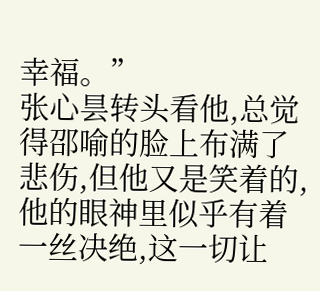幸福。”
张心昙转头看他,总觉得邵喻的脸上布满了悲伤,但他又是笑着的,他的眼神里似乎有着一丝决绝,这一切让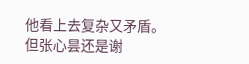他看上去复杂又矛盾。
但张心昙还是谢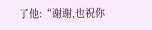了他:“谢谢,也祝你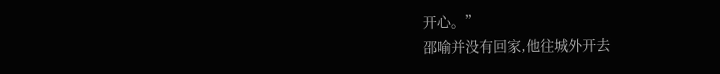开心。”
邵喻并没有回家,他往城外开去